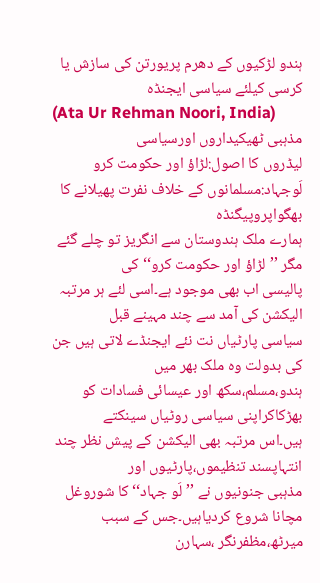ہندو لڑکیوں کے دھرم پریورتن کی سازش یا کرسی کیلئے سیاسی ایجنڈہ
(Ata Ur Rehman Noori, India)
مذہبی ٹھیکیداروں اورسیاسی
لیڈروں کا اصول:لڑاؤ اور حکومت کرو
لَوجہاد:مسلمانوں کے خلاف نفرت پھیلانے کا بھگواپروپیگنڈہ
ہمارے ملک ہندوستان سے انگریز تو چلے گئے مگر ’’لڑاؤ اور حکومت کرو‘‘کی
پالیسی اب بھی موجود ہے۔اسی لئے ہر مرتبہ الیکشن کی آمد سے چند مہینے قبل
سیاسی پارٹیاں نت نئے ایجنڈے لاتی ہیں جن کی بدولت وہ ملک بھر میں
ہندو،مسلم،سکھ اور عیسائی فسادات کو بھڑکاکراپنی سیاسی روٹیاں سینکتے
ہیں۔اس مرتبہ بھی الیکشن کے پیش نظر چند انتہاپسند تنظیموں،پارٹیوں اور
مذہبی جنونیوں نے ’’لَو جہاد‘‘کا شوروغل مچانا شروع کردیاہیں۔جس کے سبب
میرٹھ،مظفرنگر ،سہارن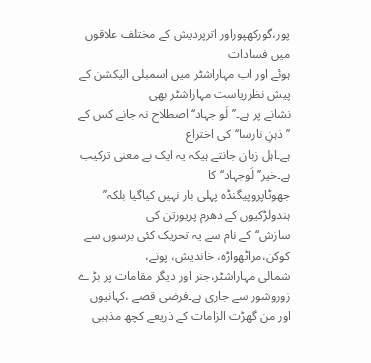پور،گورکھپوراور اترپردیش کے مختلف علاقوں میں فسادات
ہوئے اور اب مہاراشٹر میں اسمبلی الیکشن کے پیش نظرریاست مہاراشٹر بھی
نشانے پر ہے۔’’لَو جہاد‘‘اصطلاح نہ جانے کس کے ’’ذہنِ نارسا‘‘کی اختراع
ہے۔اہل زبان جانتے ہیکہ یہ ایک بے معنی ترکیب ہے۔خیر’’لَوجہاد‘‘ کا
جھوٹاپروپیگنڈہ پہلی بار نہیں کیاگیا بلکہ’’ ہندولڑکیوں کے دھرم پریورتن کی
سازش‘‘کے نام سے یہ تحریک کئی برسوں سے کوکن،مراٹھواڑہ، خاندیش، پونے،
شمالی مہاراشٹر،جنر اور دیگر مقامات پر بڑ ے زوروشور سے جاری ہے۔فرضی قصے ،کہانیوں
اور من گھڑت الزامات کے ذریعے کچھ مذہبی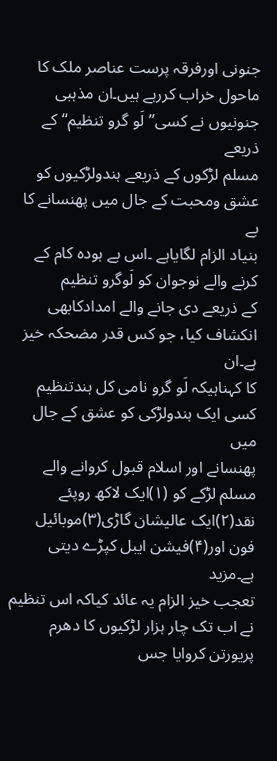جنونی اورفرقہ پرست عناصر ملک کا
ماحول خراب کررہے ہیں۔ان مذہبی جنونیوں نے کسی’’لَو گرو تنظیم‘‘ کے ذریعے
مسلم لڑکوں کے ذریعے ہندولڑکیوں کو عشق ومحبت کے جال میں پھنسانے کا بے
بنیاد الزام لگایاہے ۔اس بے ہودہ کام کے کرنے والے نوجوان کو لَوگرو تنظیم
کے ذریعے دی جانے والے امدادکابھی انکشاف کیا، جو کس قدر مضحکہ خیز ہے۔ان
کا کہناہیکہ لَو گرو نامی کل ہندتنظیم کسی ایک ہندولڑکی کو عشق کے جال میں
پھنسانے اور اسلام قبول کروانے والے مسلم لڑکے کو (۱)ایک لاکھ روپئے
نقد(۲)ایک عالیشان گاڑی(۳)موبائیل فون اور(۴)فیشن ایبل کپڑے دیتی ہے۔مزید
تعجب خیز الزام یہ عائد کیاکہ اس تنظیم نے اب تک چار ہزار لڑکیوں کا دھرم
پریورتن کروایا جس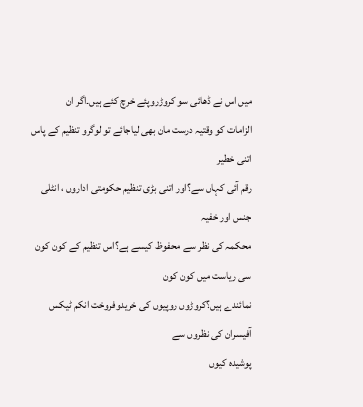میں اس نے ڈھائی سو کروڑروپئے خرچ کئے ہیں۔اگر ان
الزامات کو وقتیہ درست مان بھی لیاجائے تو لوگرو تنظیم کے پاس اتنی خطیر
رقم آئی کہاں سے؟اور اتنی بڑی تنظیم حکومتی اداروں ، انٹلی جنس اور خفیہ
محکمہ کی نظر سے محفوظ کیسے ہے؟اس تنظیم کے کون کون سی ریاست میں کون کون
نمائندے ہیں؟کروڑوں روپیوں کی خریدوفروخت انکم ٹیکس آفیسران کی نظروں سے
پوشیدہ کیوں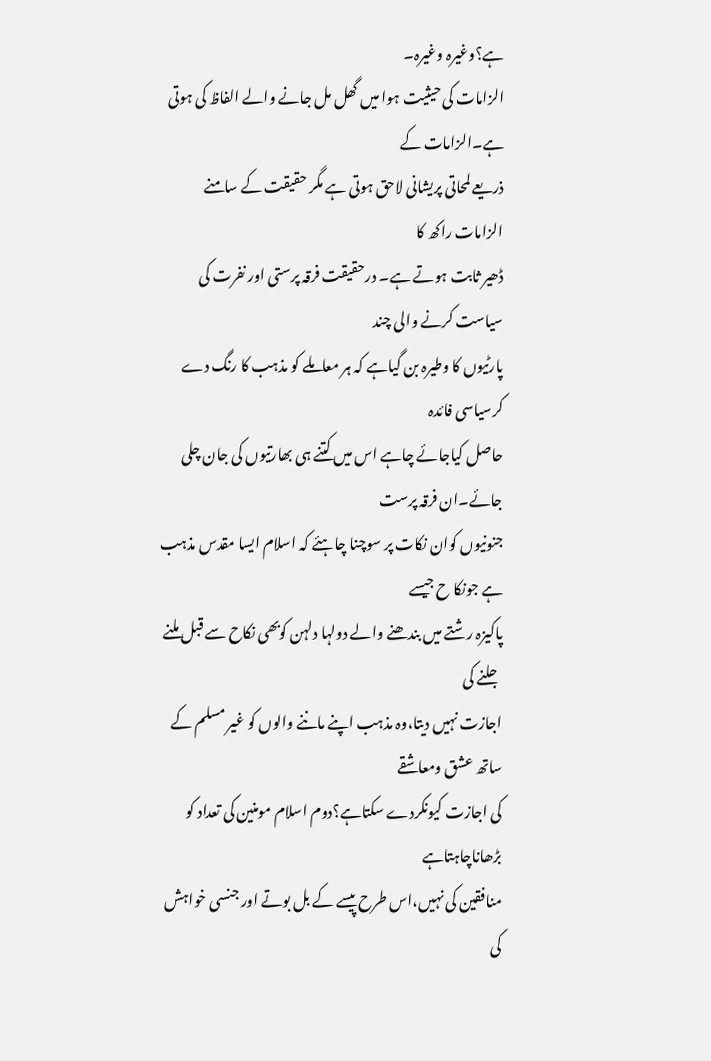ہے؟وغیرہ وغیرہ۔
الزامات کی حیثیت ہوا میں گھل مل جانے والے الفاظ کی ہوتی ہے۔الزامات کے
ذریعے لمحاتی پریشانی لاحق ہوتی ہے مگر حقیقت کے سامنے الزامات راکھ کا
ڈھیر ثابت ہوتے ہے۔ درحقیقت فرقہ پرستی اور نفرت کی سیاست کرنے والی چند
پارٹیوں کا وطیرہ بن گیاہے کہ ہر معاملے کو مذہب کا رنگ دے کرسیاسی فائدہ
حاصل کیاجائے چاہے اس میں کتنے ہی بھارتیوں کی جان چلی جائے۔ان فرقہ پرست
جنونیوں کوان نکات پر سوچنا چاہئے کہ اسلام ایسا مقدس مذہب ہے جونکا ح جیسے
پاکیزہ رشتے میں بندھنے والے دولہا دلہن کوبھی نکاح سے قبل ملنے جلنے کی
اجازت نہیں دیتا،وہ مذہب اپنے ماننے والوں کو غیر مسلم کے ساتھ عشق ومعاشقے
کی اجازت کیونکردے سکتاہے؟دوم اسلام مومنین کی تعداد کو بڑھاناچاہتاہے
منافقین کی نہیں،اس طرح پیسے کے بل بوتے اور جنسی خواہش کی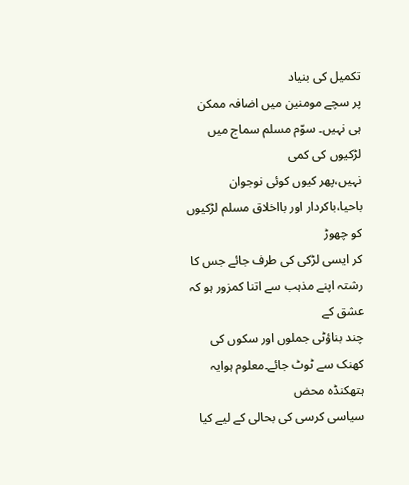تکمیل کی بنیاد
پر سچے مومنین میں اضافہ ممکن ہی نہیں۔ سوّم مسلم سماج میں لڑکیوں کی کمی
نہیں،پھر کیوں کوئی نوجوان باحیا،باکردار اور بااخلاق مسلم لڑکیوں کو چھوڑ
کر ایسی لڑکی کی طرف جائے جس کا رشتہ اپنے مذہب سے اتنا کمزور ہو کہ عشق کے
چند بناؤٹی جملوں اور سکوں کی کھنک سے ٹوٹ جائے۔معلوم ہوایہ ہتھکنڈہ محض
سیاسی کرسی کی بحالی کے لیے کیا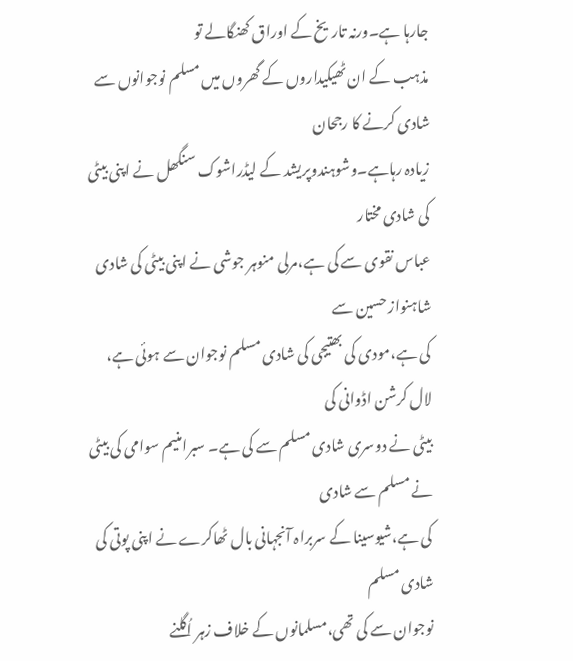جارہا ہے۔ورنہ تاریخ کے اوراق کھنگالے تو
مذہب کے ان ٹھیکیداروں کے گھروں میں مسلم نوجوانوں سے شادی کرنے کا رجحان
زیادہ رہاہے۔وشوہندوپریشد کے لیڈراشوک سنگھل نے اپنی بیٹی کی شادی مختار
عباس نقوی سے کی ہے،مرلی منوہر جوشی نے اپنی بیٹی کی شادی شاہنواز حسین سے
کی ہے،مودی کی بھتیجی کی شادی مسلم نوجوان سے ہوئی ہے، لال کرشن اڈوانی کی
بیٹی نے دوسری شادی مسلم سے کی ہے۔ سبرامنیم سوامی کی بیٹی نے مسلم سے شادی
کی ہے،شیوسینا کے سربراہ آنجہانی بال ٹھاکرے نے اپنی پوتی کی شادی مسلم
نوجوان سے کی تھی،مسلمانوں کے خلاف زہر اُگلنے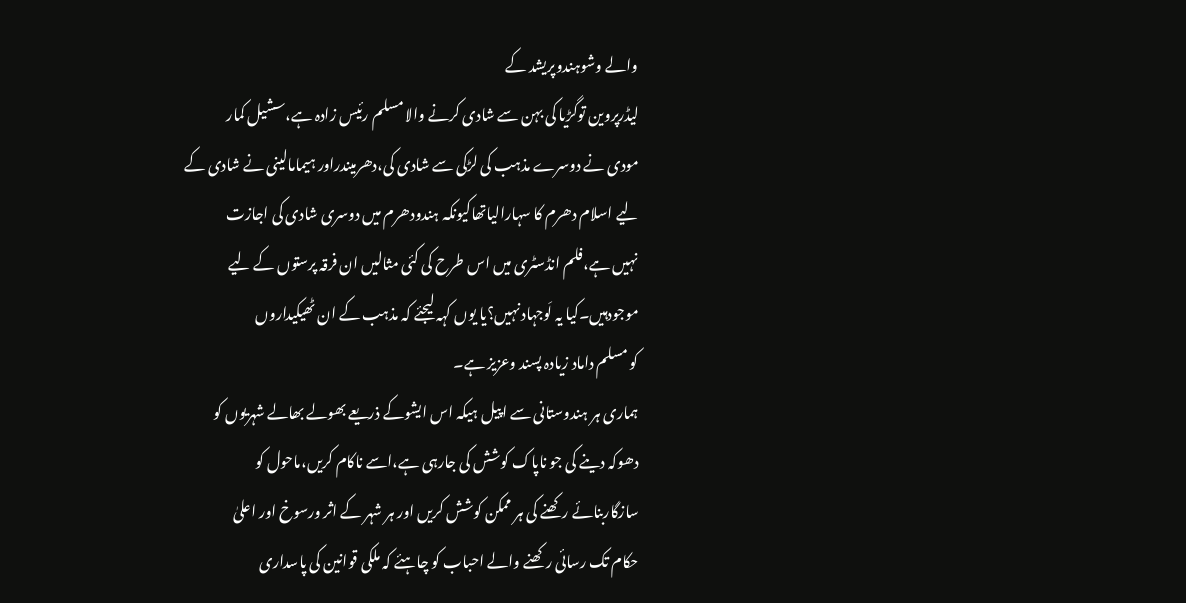والے وشوہندوپریشد کے
لیڈرپروین توگڑیا کی بہن سے شادی کرنے والا مسلم رئیس زادہ ہے،سشیل کمار
مودی نے دوسرے مذہب کی لڑکی سے شادی کی،دھرمیندراور ہیمامالینی نے شادی کے
لیے اسلام دھرم کا سہارالیاتھاکیونکہ ہندودھرم میں دوسری شادی کی اجازت
نہیں ہے،فلم انڈسٹری میں اس طرح کی کئی مثالیں ان فرقہ پرستوں کے لیے
موجودہیں۔کیا یہ لَوجہاد نہیں؟یا یوں کہہ لیجئے کہ مذہب کے ان ٹھیکیداروں
کو مسلم داماد زیادہ پسند وعزیز ہے۔
ہماری ہر ہندوستانی سے اپیل ہیکہ اس ایشوکے ذریعے بھولے بھالے شہریوں کو
دھوکہ دینے کی جو ناپاک کوشش کی جارہی ہے،اسے ناکام کریں،ماحول کو
سازگاربنائے رکھنے کی ہر ممکن کوشش کریں اور ہر شہر کے اثر ورسوخ اور اعلیٰ
حکام تک رسائی رکھنے والے احباب کو چاہئے کہ ملکی قوانین کی پاسداری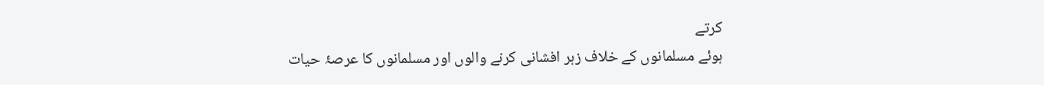کرتے
ہوئے مسلمانوں کے خلاف زہر افشانی کرنے والوں اور مسلمانوں کا عرصۂ حیات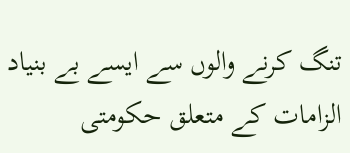تنگ کرنے والوں سے ایسے بے بنیاد الزامات کے متعلق حکومتی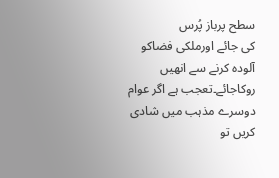سطح پرباز پُرس
کی جائے اورملکی فضاکو آلودہ کرنے سے انھیں روکاجائے۔تعجب ہے اگر عوام
دوسرے مذہب میں شادی کریں تو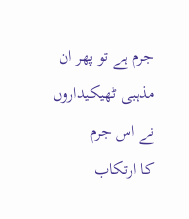جرم ہے تو پھر ان مذہبی ٹھیکیداروں نے اس جرم
کا ارتکاب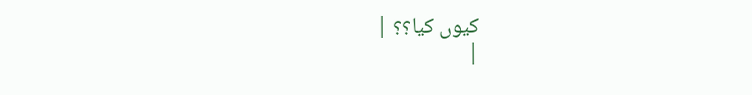کیوں کیا؟؟ |
|